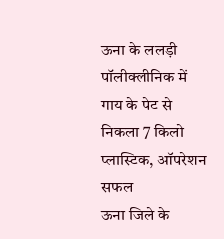ऊना के ललड़ी पॉलीक्लीनिक में गाय के पेट से निकला 7 किलो प्लास्टिक, ऑपरेशन सफल
ऊना जिले के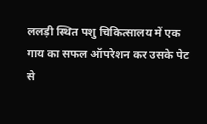ललड़ी स्थित पशु चिकित्सालय में एक गाय का सफल ऑपरेशन कर उसके पेट से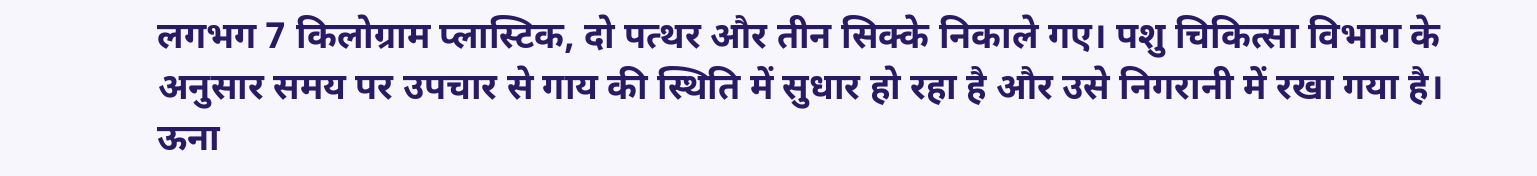लगभग 7 किलोग्राम प्लास्टिक, दो पत्थर और तीन सिक्के निकाले गए। पशु चिकित्सा विभाग के अनुसार समय पर उपचार से गाय की स्थिति में सुधार हो रहा है और उसे निगरानी में रखा गया है।
ऊना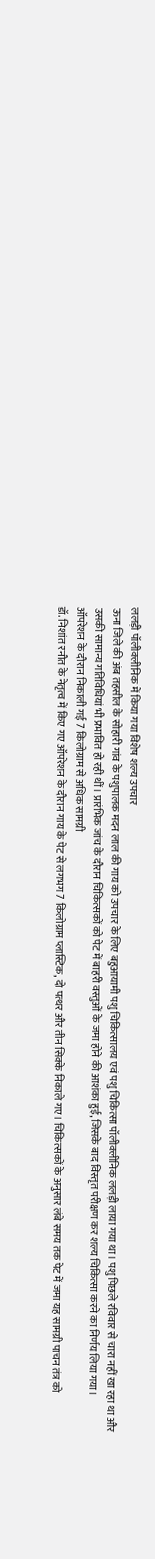ललड़ी पॉलीक्लीनिक में किया गया विशेष शल्य उपचार
ऊना जिले की अंब तहसील के सोहारी गांव के पशुपालक मदन लाल की गाय को उपचार के लिए बहुआयामी पशु चिकित्सालय एवं पशु चिकित्सा पॉलीक्लीनिक ललड़ी लाया गया था। पशु पिछले रविवार से चारा नहीं खा रहा था और उसकी सामान्य गतिविधियां भी प्रभावित हो रही थीं। प्रारंभिक जांच के दौरान चिकित्सकों को पेट में बाहरी वस्तुओं के जमा होने की आशंका हुई, जिसके बाद विस्तृत परीक्षण कर शल्य चिकित्सा करने का निर्णय लिया गया।
ऑपरेशन के दौरान निकाली गई 7 किलोग्राम से अधिक सामग्री
डॉ. निशांत रनौत के नेतृत्व में किए गए ऑपरेशन के दौरान गाय के पेट से लगभग 7 किलोग्राम प्लास्टिक, दो पत्थर और तीन सिक्के निकाले गए। चिकित्सकों के अनुसार लंबे समय तक पेट में जमा यह सामग्री पाचन तंत्र को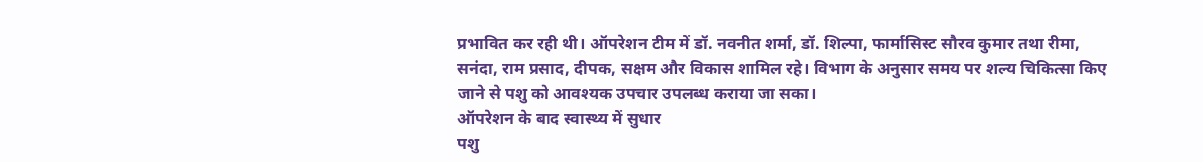प्रभावित कर रही थी। ऑपरेशन टीम में डॉ. नवनीत शर्मा, डॉ. शिल्पा, फार्मासिस्ट सौरव कुमार तथा रीमा, सनंदा, राम प्रसाद, दीपक, सक्षम और विकास शामिल रहे। विभाग के अनुसार समय पर शल्य चिकित्सा किए जाने से पशु को आवश्यक उपचार उपलब्ध कराया जा सका।
ऑपरेशन के बाद स्वास्थ्य में सुधार
पशु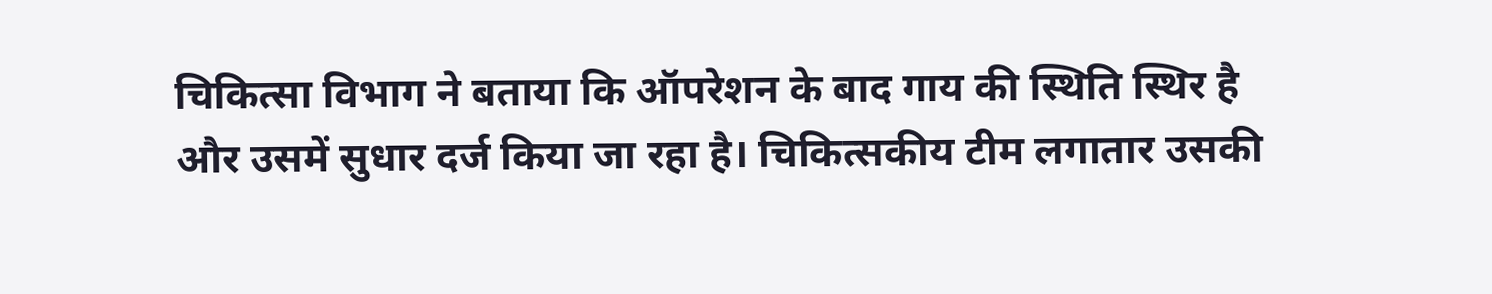चिकित्सा विभाग ने बताया कि ऑपरेशन के बाद गाय की स्थिति स्थिर है और उसमें सुधार दर्ज किया जा रहा है। चिकित्सकीय टीम लगातार उसकी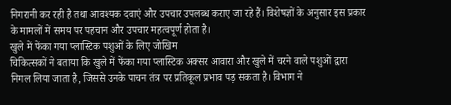निगरानी कर रही है तथा आवश्यक दवाएं और उपचार उपलब्ध कराए जा रहे हैं। विशेषज्ञों के अनुसार इस प्रकार के मामलों में समय पर पहचान और उपचार महत्वपूर्ण होता है।
खुले में फेंका गया प्लास्टिक पशुओं के लिए जोखिम
चिकित्सकों ने बताया कि खुले में फेंका गया प्लास्टिक अक्सर आवारा और खुले में चरने वाले पशुओं द्वारा निगल लिया जाता है, जिससे उनके पाचन तंत्र पर प्रतिकूल प्रभाव पड़ सकता है। विभाग ने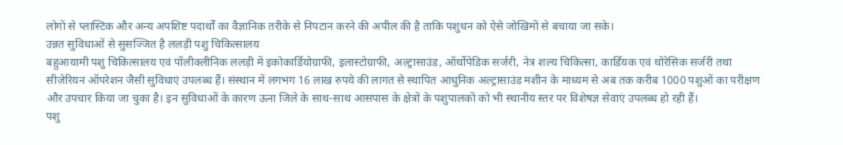लोगों से प्लास्टिक और अन्य अपशिष्ट पदार्थों का वैज्ञानिक तरीके से निपटान करने की अपील की है ताकि पशुधन को ऐसे जोखिमों से बचाया जा सके।
उन्नत सुविधाओं से सुसज्जित है ललड़ी पशु चिकित्सालय
बहुआयामी पशु चिकित्सालय एवं पॉलीक्लीनिक ललड़ी में इकोकार्डियोग्राफी, इलास्टोग्राफी, अल्ट्रासाउंड, ऑर्थोपेडिक सर्जरी, नेत्र शल्य चिकित्सा, कार्डियक एवं थोरेसिक सर्जरी तथा सीज़ेरियन ऑपरेशन जैसी सुविधाएं उपलब्ध हैं। संस्थान में लगभग 16 लाख रुपये की लागत से स्थापित आधुनिक अल्ट्रासाउंड मशीन के माध्यम से अब तक करीब 1000 पशुओं का परीक्षण और उपचार किया जा चुका है। इन सुविधाओं के कारण ऊना जिले के साथ-साथ आसपास के क्षेत्रों के पशुपालकों को भी स्थानीय स्तर पर विशेषज्ञ सेवाएं उपलब्ध हो रही हैं।
पशु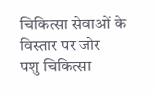चिकित्सा सेवाओं के विस्तार पर जोर
पशु चिकित्सा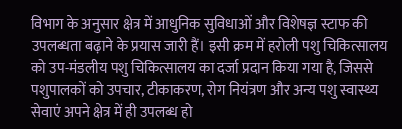विभाग के अनुसार क्षेत्र में आधुनिक सुविधाओं और विशेषज्ञ स्टाफ की उपलब्धता बढ़ाने के प्रयास जारी हैं। इसी क्रम में हरोली पशु चिकित्सालय को उप-मंडलीय पशु चिकित्सालय का दर्जा प्रदान किया गया है, जिससे पशुपालकों को उपचार, टीकाकरण, रोग नियंत्रण और अन्य पशु स्वास्थ्य सेवाएं अपने क्षेत्र में ही उपलब्ध हो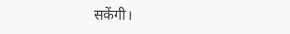सकेंगी।